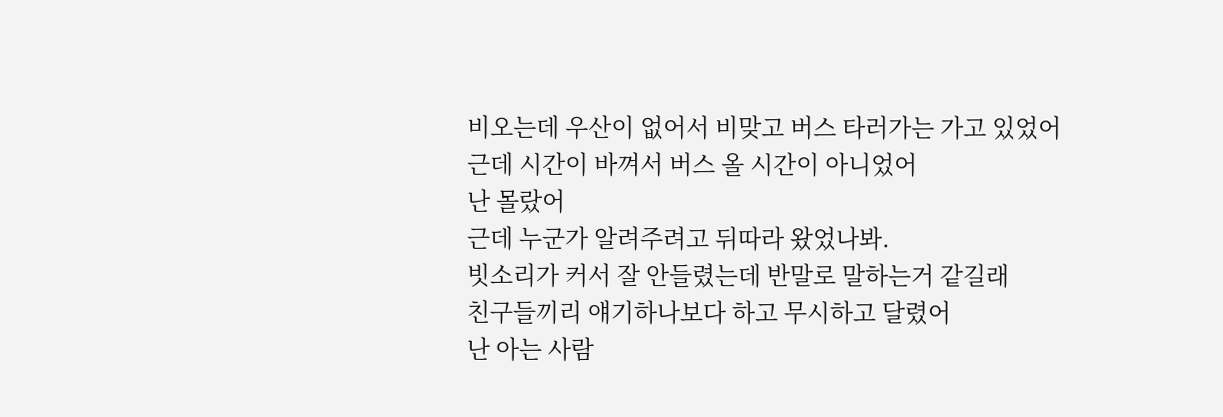비오는데 우산이 없어서 비맞고 버스 타러가는 가고 있었어
근데 시간이 바껴서 버스 올 시간이 아니었어
난 몰랐어
근데 누군가 알려주려고 뒤따라 왔었나봐.
빗소리가 커서 잘 안들렸는데 반말로 말하는거 같길래
친구들끼리 얘기하나보다 하고 무시하고 달렸어
난 아는 사람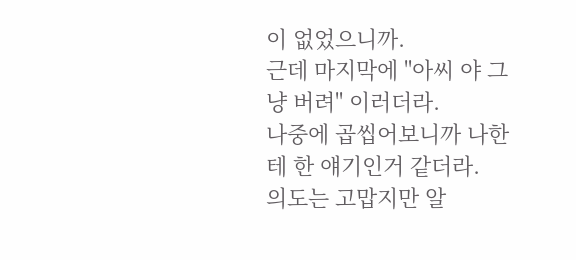이 없었으니까.
근데 마지막에 "아씨 야 그냥 버려" 이러더라.
나중에 곱씹어보니까 나한테 한 얘기인거 같더라.
의도는 고맙지만 알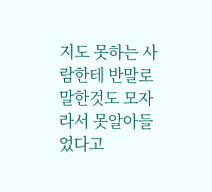지도 못하는 사람한테 반말로 말한것도 모자라서 못알아들었다고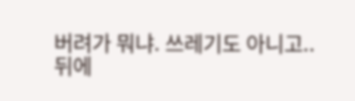버려가 뭐냐. 쓰레기도 아니고..
뒤에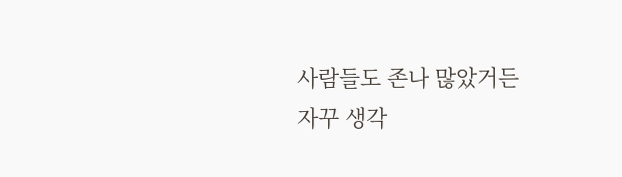사람들도 존나 많았거든
자꾸 생각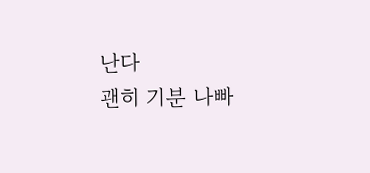난다
괜히 기분 나빠